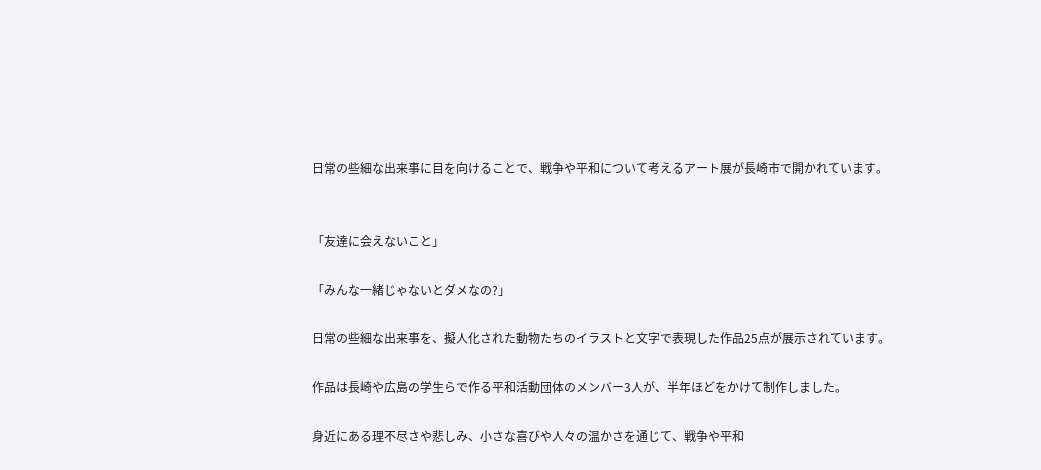日常の些細な出来事に目を向けることで、戦争や平和について考えるアート展が長崎市で開かれています。


「友達に会えないこと」

「みんな一緒じゃないとダメなの?」

日常の些細な出来事を、擬人化された動物たちのイラストと文字で表現した作品25点が展示されています。

作品は長崎や広島の学生らで作る平和活動団体のメンバー3人が、半年ほどをかけて制作しました。

身近にある理不尽さや悲しみ、小さな喜びや人々の温かさを通じて、戦争や平和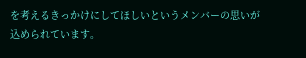を考えるきっかけにしてほしいというメンバーの思いが込められています。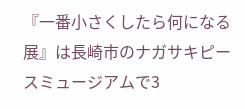『一番小さくしたら何になる展』は長崎市のナガサキピースミュージアムで3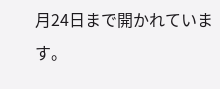月24日まで開かれています。